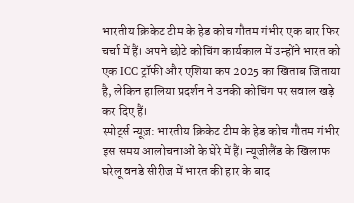भारतीय क्रिकेट टीम के हेड कोच गौतम गंभीर एक बार फिर चर्चा में हैं। अपने छोटे कोचिंग कार्यकाल में उन्होंने भारत को एक ICC ट्रॉफी और एशिया कप 2025 का खिताब जिताया है, लेकिन हालिया प्रदर्शन ने उनकी कोचिंग पर सवाल खड़े कर दिए हैं।
स्पोर्ट्स न्यूज़: भारतीय क्रिकेट टीम के हेड कोच गौतम गंभीर इस समय आलोचनाओं के घेरे में हैं। न्यूजीलैंड के खिलाफ घरेलू वनडे सीरीज में भारत की हार के बाद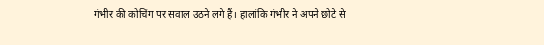गंभीर की कोचिंग पर सवाल उठने लगे हैं। हालांकि गंभीर ने अपने छोटे से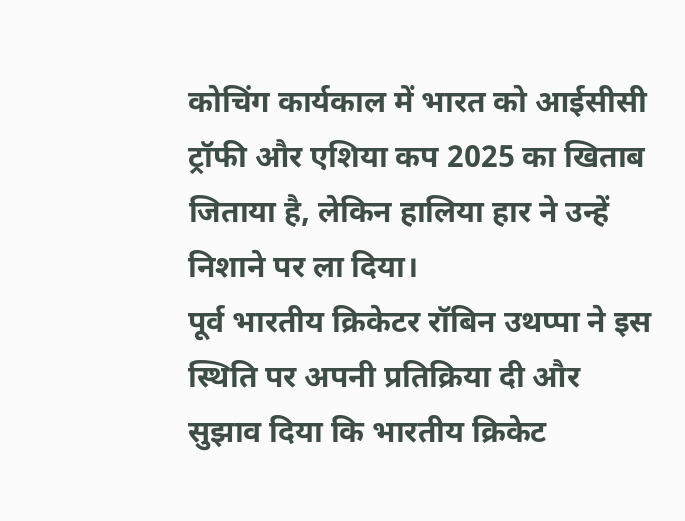कोचिंग कार्यकाल में भारत को आईसीसी ट्रॉफी और एशिया कप 2025 का खिताब जिताया है, लेकिन हालिया हार ने उन्हें निशाने पर ला दिया।
पूर्व भारतीय क्रिकेटर रॉबिन उथप्पा ने इस स्थिति पर अपनी प्रतिक्रिया दी और सुझाव दिया कि भारतीय क्रिकेट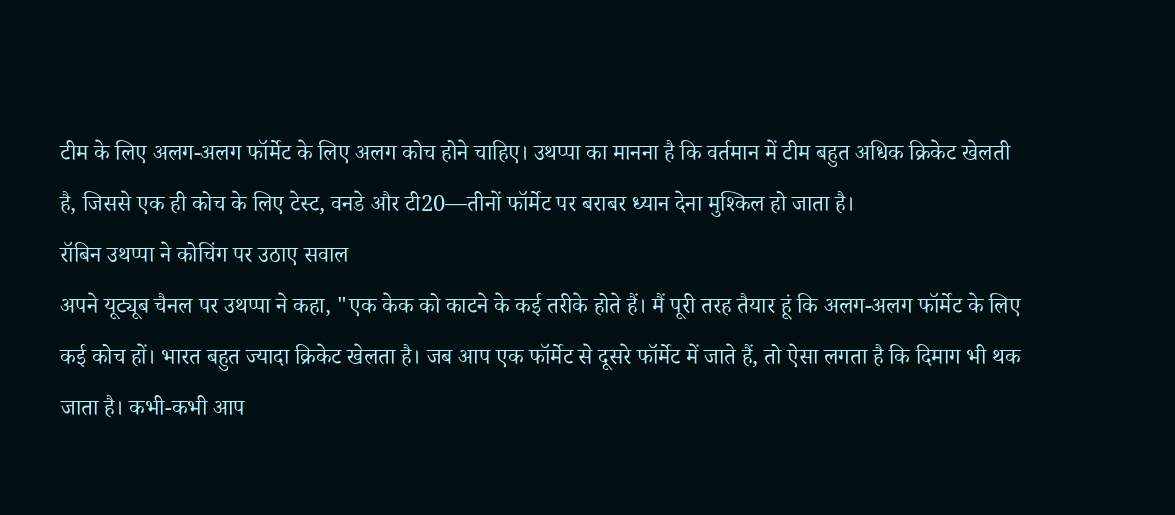टीम के लिए अलग-अलग फॉर्मेट के लिए अलग कोच होने चाहिए। उथप्पा का मानना है कि वर्तमान में टीम बहुत अधिक क्रिकेट खेलती है, जिससे एक ही कोच के लिए टेस्ट, वनडे और टी20—तीनों फॉर्मेट पर बराबर ध्यान देना मुश्किल हो जाता है।
रॉबिन उथप्पा ने कोचिंग पर उठाए सवाल
अपने यूट्यूब चैनल पर उथप्पा ने कहा, "एक केक को काटने के कई तरीके होते हैं। मैं पूरी तरह तैयार हूं कि अलग-अलग फॉर्मेट के लिए कई कोच हों। भारत बहुत ज्यादा क्रिकेट खेलता है। जब आप एक फॉर्मेट से दूसरे फॉर्मेट में जाते हैं, तो ऐसा लगता है कि दिमाग भी थक जाता है। कभी-कभी आप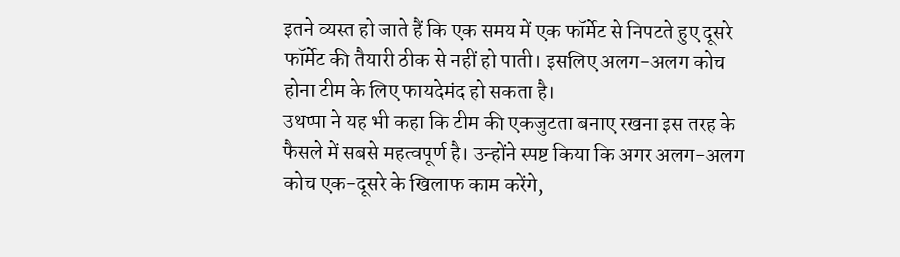इतने व्यस्त हो जाते हैं कि एक समय में एक फॉर्मेट से निपटते हुए दूसरे फॉर्मेट की तैयारी ठीक से नहीं हो पाती। इसलिए अलग-अलग कोच होना टीम के लिए फायदेमंद हो सकता है।
उथप्पा ने यह भी कहा कि टीम की एकजुटता बनाए रखना इस तरह के फैसले में सबसे महत्वपूर्ण है। उन्होंने स्पष्ट किया कि अगर अलग-अलग कोच एक-दूसरे के खिलाफ काम करेंगे,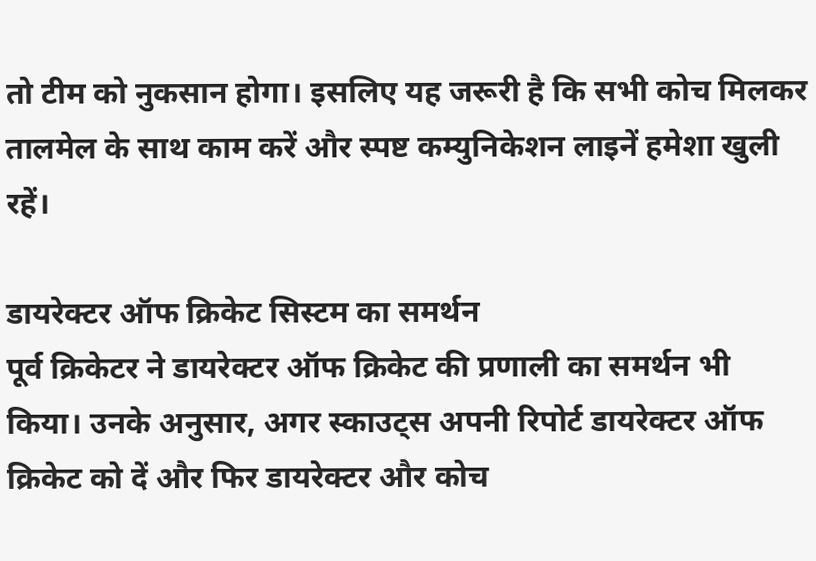तो टीम को नुकसान होगा। इसलिए यह जरूरी है कि सभी कोच मिलकर तालमेल के साथ काम करें और स्पष्ट कम्युनिकेशन लाइनें हमेशा खुली रहें।

डायरेक्टर ऑफ क्रिकेट सिस्टम का समर्थन
पूर्व क्रिकेटर ने डायरेक्टर ऑफ क्रिकेट की प्रणाली का समर्थन भी किया। उनके अनुसार, अगर स्काउट्स अपनी रिपोर्ट डायरेक्टर ऑफ क्रिकेट को दें और फिर डायरेक्टर और कोच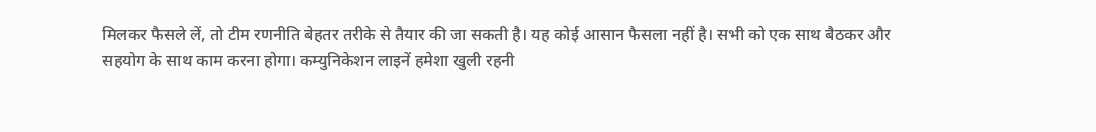मिलकर फैसले लें, तो टीम रणनीति बेहतर तरीके से तैयार की जा सकती है। यह कोई आसान फैसला नहीं है। सभी को एक साथ बैठकर और सहयोग के साथ काम करना होगा। कम्युनिकेशन लाइनें हमेशा खुली रहनी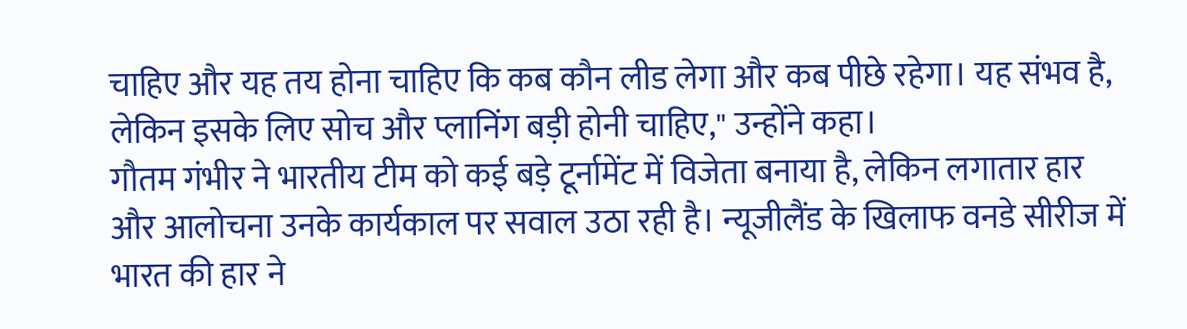चाहिए और यह तय होना चाहिए कि कब कौन लीड लेगा और कब पीछे रहेगा। यह संभव है, लेकिन इसके लिए सोच और प्लानिंग बड़ी होनी चाहिए," उन्होंने कहा।
गौतम गंभीर ने भारतीय टीम को कई बड़े टूर्नामेंट में विजेता बनाया है, लेकिन लगातार हार और आलोचना उनके कार्यकाल पर सवाल उठा रही है। न्यूजीलैंड के खिलाफ वनडे सीरीज में भारत की हार ने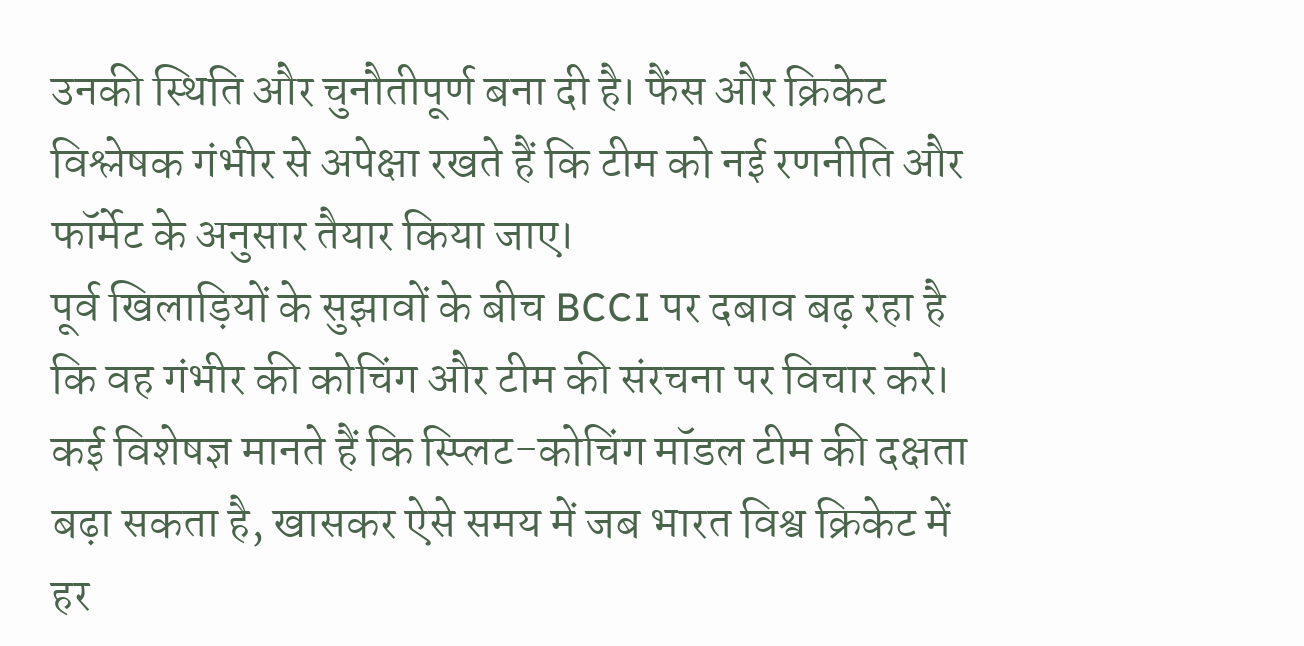उनकी स्थिति और चुनौतीपूर्ण बना दी है। फैंस और क्रिकेट विश्लेषक गंभीर से अपेक्षा रखते हैं कि टीम को नई रणनीति और फॉर्मेट के अनुसार तैयार किया जाए।
पूर्व खिलाड़ियों के सुझावों के बीच BCCI पर दबाव बढ़ रहा है कि वह गंभीर की कोचिंग और टीम की संरचना पर विचार करे। कई विशेषज्ञ मानते हैं कि स्प्लिट-कोचिंग मॉडल टीम की दक्षता बढ़ा सकता है, खासकर ऐसे समय में जब भारत विश्व क्रिकेट में हर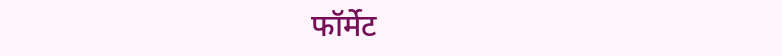फॉर्मेट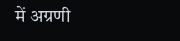में अग्रणी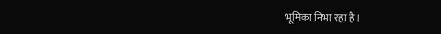भूमिका निभा रहा है।